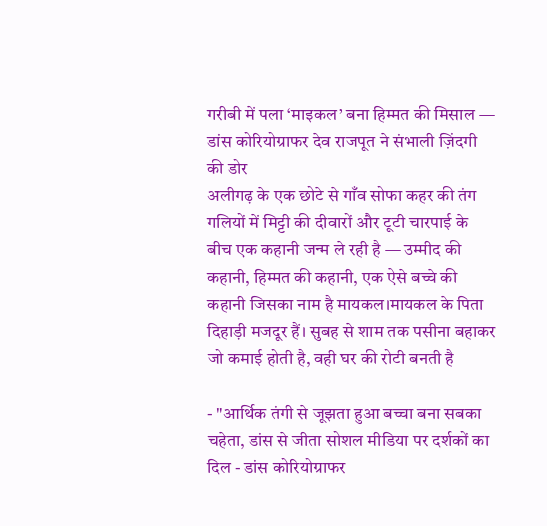गरीबी में पला ‘माइकल’ बना हिम्मत की मिसाल — डांस कोरियोग्राफर देव राजपूत ने संभाली ज़िंदगी की डोर
अलीगढ़ के एक छोटे से गाँव सोफा कहर की तंग गलियों में मिट्टी की दीवारों और टूटी चारपाई के बीच एक कहानी जन्म ले रही है — उम्मीद की कहानी, हिम्मत की कहानी, एक ऐसे बच्चे की कहानी जिसका नाम है मायकल।मायकल के पिता दिहाड़ी मजदूर हैं। सुबह से शाम तक पसीना बहाकर जो कमाई होती है, वही घर की रोटी बनती है

- "आर्थिक तंगी से जूझता हुआ बच्चा बना सबका चहेता, डांस से जीता सोशल मीडिया पर दर्शकों का दिल - डांस कोरियोग्राफर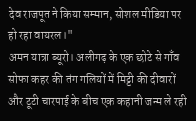देव राजपूत ने किया सम्मान, सोशल मीडिया पर हो रहा वायरल।"
अमन यात्रा ब्यूरो। अलीगढ़ के एक छोटे से गाँव सोफा कहर की तंग गलियों में मिट्टी की दीवारों और टूटी चारपाई के बीच एक कहानी जन्म ले रही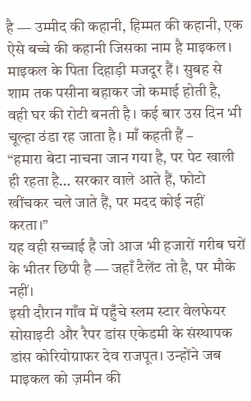है — उम्मीद की कहानी, हिम्मत की कहानी, एक ऐसे बच्चे की कहानी जिसका नाम है माइकल। माइकल के पिता दिहाड़ी मजदूर हैं। सुबह से शाम तक पसीना बहाकर जो कमाई होती है, वही घर की रोटी बनती है। कई बार उस दिन भी चूल्हा ठंडा रह जाता है। माँ कहती हैं –
“हमारा बेटा नाचना जान गया है, पर पेट खाली ही रहता है… सरकार वाले आते हैं, फोटो खींचकर चले जाते हैं, पर मदद कोई नहीं करता।”
यह वही सच्चाई है जो आज भी हजारों गरीब घरों के भीतर छिपी है — जहाँ टैलेंट तो है, पर मौके नहीं।
इसी दौरान गाँव में पहुँचे स्लम स्टार वेलफेयर सोसाइटी और रैपर डांस एकेडमी के संस्थापक डांस कोरियोग्राफर देव राजपूत। उन्होंने जब माइकल को ज़मीन की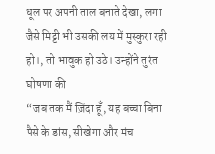धूल पर अपनी ताल बनाते देखा, लगा जैसे मिट्टी भी उसकी लय में मुस्कुरा रही हो।, तो भावुक हो उठे। उन्होंने तुरंत घोषणा की
“जब तक मैं ज़िंदा हूँ, यह बच्चा बिना पैसे के डांस, सीखेगा और मंच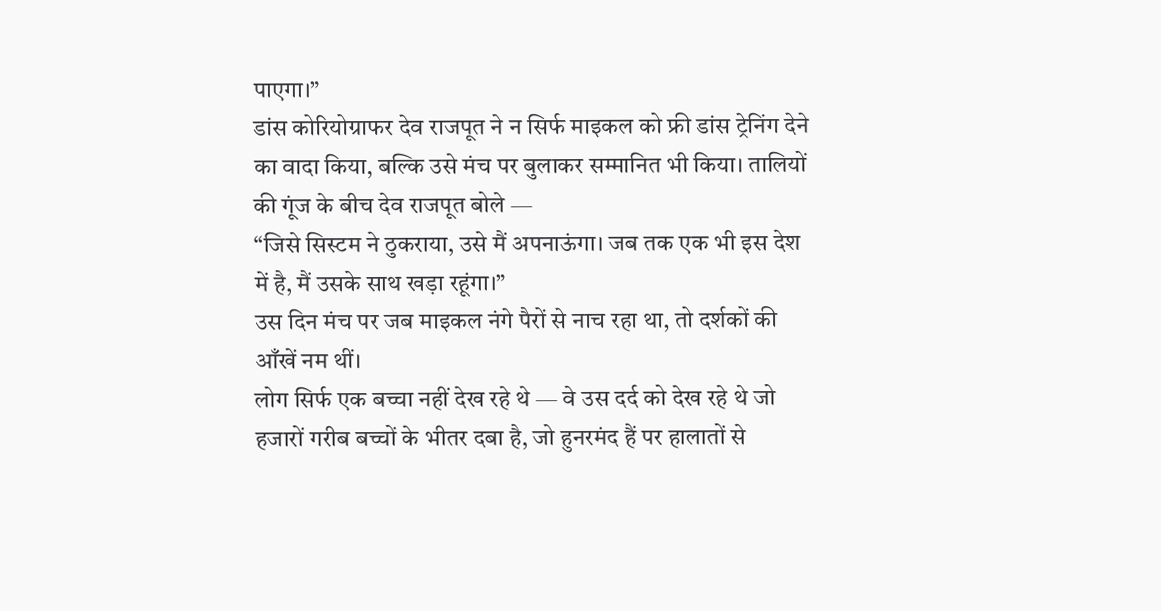पाएगा।”
डांस कोरियोग्राफर देव राजपूत ने न सिर्फ माइकल को फ्री डांस ट्रेनिंग देने का वादा किया, बल्कि उसे मंच पर बुलाकर सम्मानित भी किया। तालियों की गूंज के बीच देव राजपूत बोले —
“जिसे सिस्टम ने ठुकराया, उसे मैं अपनाऊंगा। जब तक एक भी इस देश में है, मैं उसके साथ खड़ा रहूंगा।”
उस दिन मंच पर जब माइकल नंगे पैरों से नाच रहा था, तो दर्शकों की आँखें नम थीं।
लोग सिर्फ एक बच्चा नहीं देख रहे थे — वे उस दर्द को देख रहे थे जो हजारों गरीब बच्चों के भीतर दबा है, जो हुनरमंद हैं पर हालातों से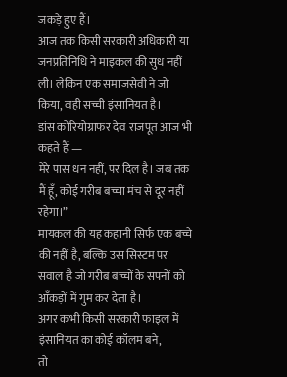जकड़े हुए हैं।
आज तक किसी सरकारी अधिकारी या जनप्रतिनिधि ने माइकल की सुध नहीं ली। लेकिन एक समाजसेवी ने जो किया, वही सच्ची इंसानियत है।
डांस कोरियोग्राफर देव राजपूत आज भी कहते हैं —
मेरे पास धन नहीं, पर दिल है। जब तक मैं हूँ, कोई गरीब बच्चा मंच से दूर नहीं रहेगा।”
मायकल की यह कहानी सिर्फ एक बच्चे की नहीं है, बल्कि उस सिस्टम पर सवाल है जो गरीब बच्चों के सपनों को आँकड़ों में गुम कर देता है।
अगर कभी किसी सरकारी फाइल में इंसानियत का कोई कॉलम बने,
तो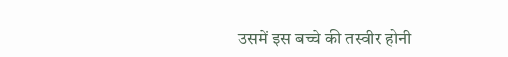उसमें इस बच्चे की तस्वीर होनी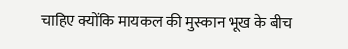चाहिए क्योंकि मायकल की मुस्कान भूख के बीच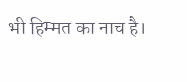भी हिम्मत का नाच है।